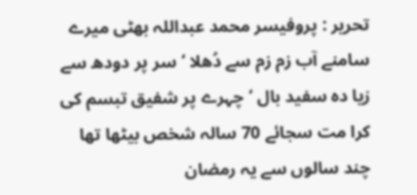تحریر : پروفیسر محمد عبداللہ بھٹی میرے سامنے آب زم زم سے دُھلا ‘سر پر دودھ سے زیا دہ سفید بال ‘چہرے پر شفیق تبسم کی کرا مت سجائے 70 سالہ شخص بیٹھا تھا چند سالوں سے یہ رمضان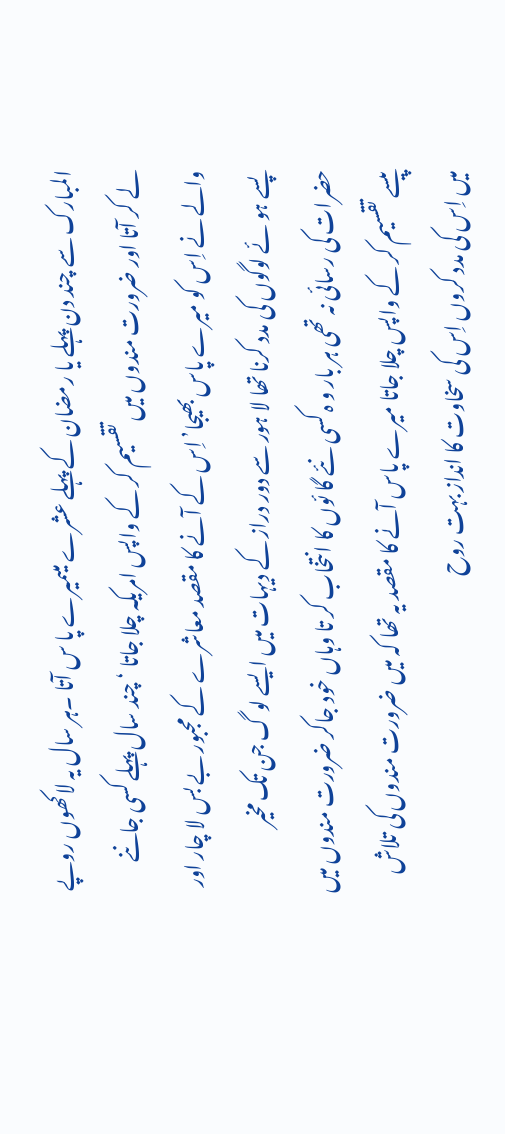المبارک سے چند دن پہلے یا رمضان کے پہلے عشرے میںمیرے پا س آتا ۔ہر سال یہ لاکھوں روپے لے کر آتا اور ضرورت مندوں میں تقسیم کر کے واپس امریکہ چلا جاتا ‘ چند سال پہلے کسی جاننے والے نے اِس کو میرے پاس بھیجا’اِس کے آنے کا مقصد معاشرے کے مجبور بے بس لا چار اور پسے ہو ئے لوگوں کی مدد کرنا تھا لا ہور سے دور دراز کے دیہات میں ایسے لو گ جن تک مخیر حضرات کی رسائی نہ تھی ہر بار و ہ کسی نئے گا ئوں کا انتخاب کر تا وہاں خود جاکر ضرورت مندوں میں پیسے تقسیم کر کے واپس چلا جاتا میرے پاس آنے کا مقصد یہ تھا کہ میں ضرورت مندوں کی تلاش میں اِس کی مدد کروں اِس کی سخاوت کا انداز بہت روح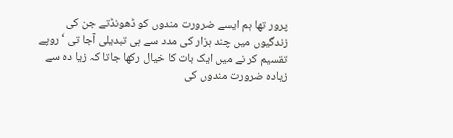پرور تھا ہم ایسے ضرورت مندوں کو ڈھونڈتے جن کی زندگیوں میں چند ہزار کی مدد سے ہی تبدیلی آجا تی ‘روپے تقسیم کر نے میں ایک بات کا خیال رکھا جاتا کہ زیا دہ سے زیادہ ضرورت مندوں کی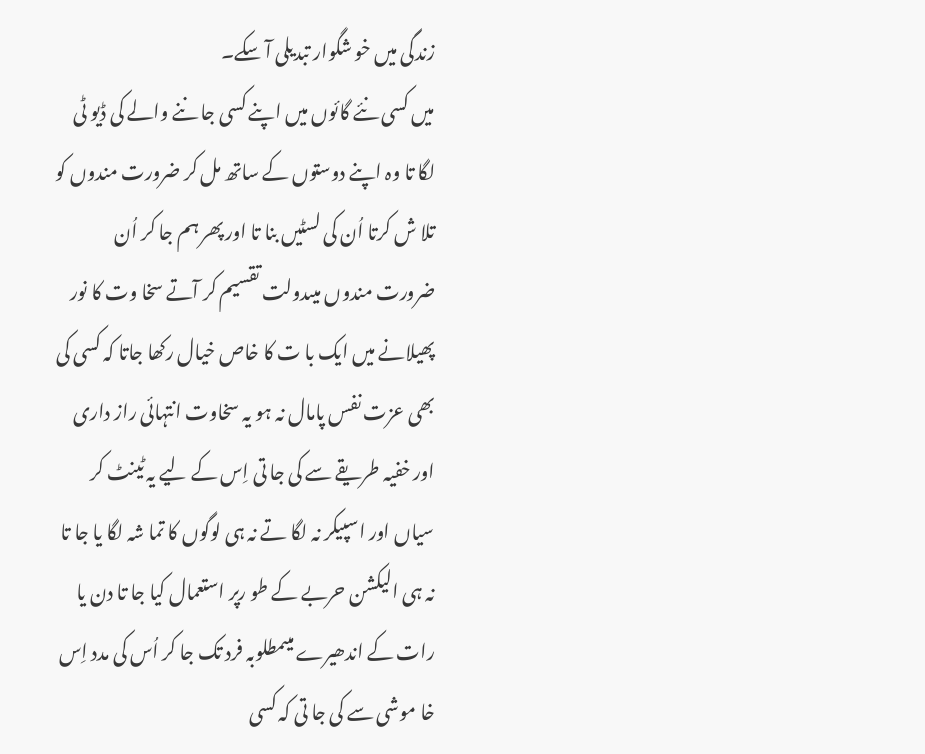زندگی میں خو شگوار تبدیلی آ سکے۔
میں کسی نئے گائوں میں اپنے کسی جا ننے والے کی ڈیو ٹی لگا تا وہ اپنے دوستوں کے ساتھ مل کر ضرورت مندوں کو تلا ش کرتا اُن کی لسٹیں بنا تا اور پھر ہم جا کر اُن ضرورت مندوں میںدولت تقسیم کر آتے سخا وت کا نور پھیلانے میں ایک با ت کا خاص خیال رکھا جاتا کہ کسی کی بھی عزت نفس پامال نہ ہو یہ سخاوت انتہائی راز داری اور خفیہ طریقے سے کی جا تی اِس کے لیے یہ ٹینٹ کر سیاں اور اسپیکر نہ لگا تے نہ ہی لوگوں کا تما شہ لگا یا جا تا نہ ہی الیکشن حربے کے طو رپر استعمال کیا جا تا دن یا رات کے اندھیرے میںمطلوبہ فرد تک جا کر اُس کی مدد اِس خا موشی سے کی جا تی کہ کسی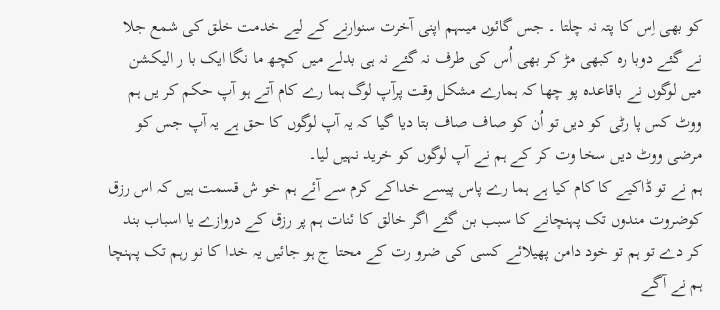کو بھی اِس کا پتہ نہ چلتا ۔ جس گائوں میںہم اپنی آخرت سنوارنے کے لیے خدمت خلق کی شمع جلا نے گئے دوبا رہ کبھی مڑ کر بھی اُس کی طرف نہ گئے نہ ہی بدلے میں کچھ ما نگا ایک با ر الیکشن میں لوگوں نے باقاعدہ پو چھا کہ ہمارے مشکل وقت پرآپ لوگ ہما رے کام آتے ہو آپ حکم کر یں ہم ووٹ کس پا رٹی کو دیں تو اُن کو صاف صاف بتا دیا گیا کہ یہ آپ لوگوں کا حق ہے یہ آپ جس کو مرضی ووٹ دیں سخا وت کر کے ہم نے آپ لوگوں کو خرید نہیں لیا۔
ہم نے تو ڈاکیے کا کام کیا ہے ہما رے پاس پیسے خداکے کرم سے آئے ہم خو ش قسمت ہیں کہ اس رزق کوضروت مندوں تک پہنچانے کا سبب بن گئے اگر خالق کا ئنات ہم پر رزق کے دروازے یا اسباب بند کر دے تو ہم تو خود دامن پھیلائے کسی کی ضرو رت کے محتا ج ہو جائیں یہ خدا کا نو رہم تک پہنچا ہم نے آگے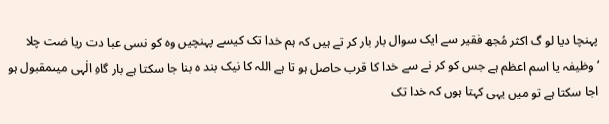پہنچا دیا لو گ اکثر مُجھ فقیر سے ایک سوال بار بار کر تے ہیں کہ ہم خدا تک کیسے پہنچیں وہ کو نسی عبا دت ریا ضت چلا ‘وظیفہ یا اسم اعظم ہے جس کو کر نے سے خدا کا قرب حاصل ہو تا ہے اللہ کا نیک بند ہ بنا جا سکتا ہے بار گاہِ الٰہی میںمقبول ہو اجا سکتا ہے تو میں یہی کہتا ہوں کہ خدا تک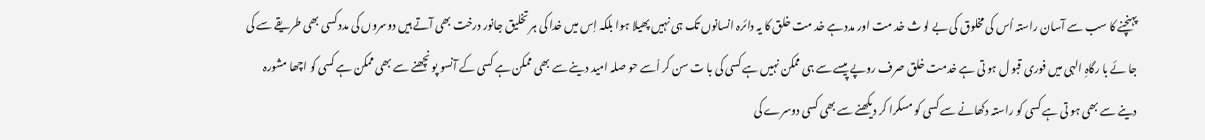پہنچنے کا سب سے آسان راستہ اُس کی مخلوق کی بے لو ث خد مت اور مدد ہے خد مت خلق کا یہ دائرہ انسانوں تک ہی نہیں پھیلا ہوا بلکہ اِس میں خدا کی ہر تخلیق جانور درخت بھی آتے ہیں دوسروں کی مدد کسی بھی طریقے سے کی جا ئے با رگاہِ الہی میں فوری قبو ل ہو تی ہے خدمت خلق صرف روپے پیسے سے ہی ممکن نہیں ہے کسی کی با ت سن کر اُسے حو صلہ امید دینے سے بھی ممکن ہے کسی کے آنسو پو نچھنے سے بھی ممکن ہے کسی کو اچھا مشورہ دینے سے بھی ہو تی ہے کسی کو راستہ دکھانے سے کسی کو مسکرا کر دیکھنے سے بھی کسی دوسرے کی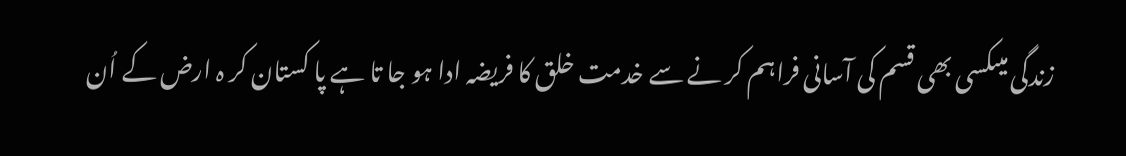زندگی میںکسی بھی قسم کی آسانی فراہم کر نے سے خدمت خلق کا فریضہ ادا ہو جا تا ہے پا کستان کر ہ ارض کے اُن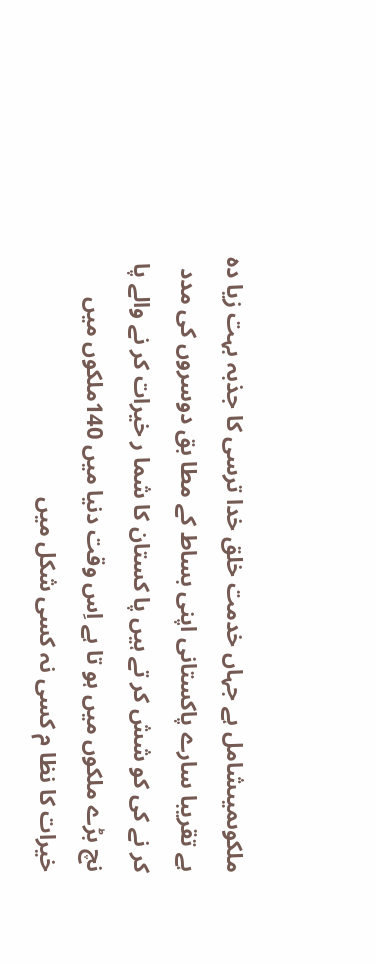ملکوںمیںشامل ہے جہاں خدمت خلق خدا ترسی کا جذبہ بہت زیا دہ ہے تقریبا سارے پاکستانی اپنی بساط کے مطا بق دوسروں کی مدد کر نے کی کو شش کر تے ہیں پا کستان کا شما ر خیرات کر نے والے پا نچ بڑے ملکوں میں ہو تا ہے اِس وقت دنیا میں 140ملکوں میں خیرات کا نظا م کسی نہ کسی شکل میں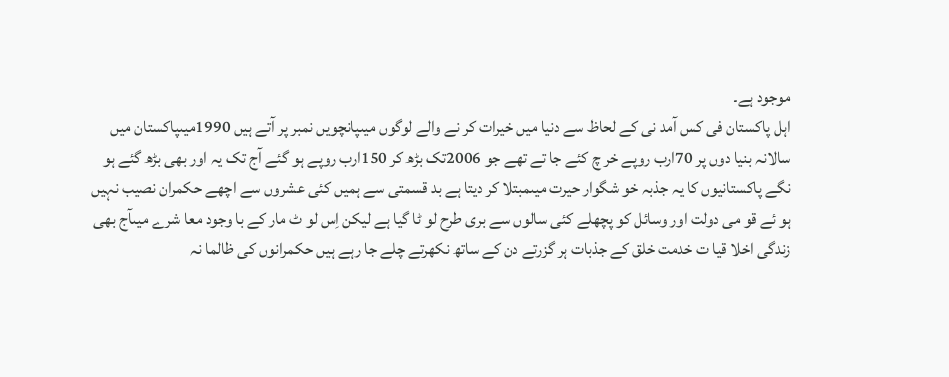موجود ہے۔
اہل پاکستان فی کس آمد نی کے لحاظ سے دنیا میں خیرات کر نے والے لوگوں میںپانچویں نمبر پر آتے ہیں 1990میںپاکستان میں سالانہ بنیا دوں پر 70ارب روپے خر چ کئے جا تے تھے جو 2006تک بڑھ کر 150ارب روپے ہو گئے آج تک یہ اور بھی بڑھ گئے ہو نگے پاکستانیوں کا یہ جذبہ خو شگوار حیرت میںمبتلا کر دیتا ہے بد قسمتی سے ہمیں کئی عشروں سے اچھے حکمران نصیب نہیں ہو ئے قو می دولت اور وسائل کو پچھلے کئی سالوں سے بری طرح لو ٹا گیا ہے لیکن اِس لو ٹ مار کے با وجود معا شرے میںآج بھی زندگی اخلا قیا ت خدمت خلق کے جذبات ہر گزرتے دن کے ساتھ نکھرتے چلے جا رہے ہیں حکمرانوں کی ظالما نہ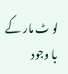لو ٹ مار کے با وجود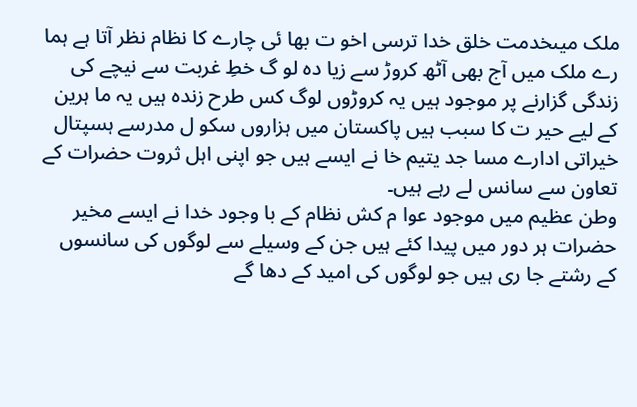ملک میںخدمت خلق خدا ترسی اخو ت بھا ئی چارے کا نظام نظر آتا ہے ہما رے ملک میں آج بھی آٹھ کروڑ سے زیا دہ لو گ خطِ غربت سے نیچے کی زندگی گزارنے پر موجود ہیں یہ کروڑوں لوگ کس طرح زندہ ہیں یہ ما ہرین کے لیے حیر ت کا سبب ہیں پاکستان میں ہزاروں سکو ل مدرسے ہسپتال خیراتی ادارے مسا جد یتیم خا نے ایسے ہیں جو اپنی اہل ثروت حضرات کے تعاون سے سانس لے رہے ہیں۔
وطن عظیم میں موجود عوا م کش نظام کے با وجود خدا نے ایسے مخیر حضرات ہر دور میں پیدا کئے ہیں جن کے وسیلے سے لوگوں کی سانسوں کے رشتے جا ری ہیں جو لوگوں کی امید کے دھا گے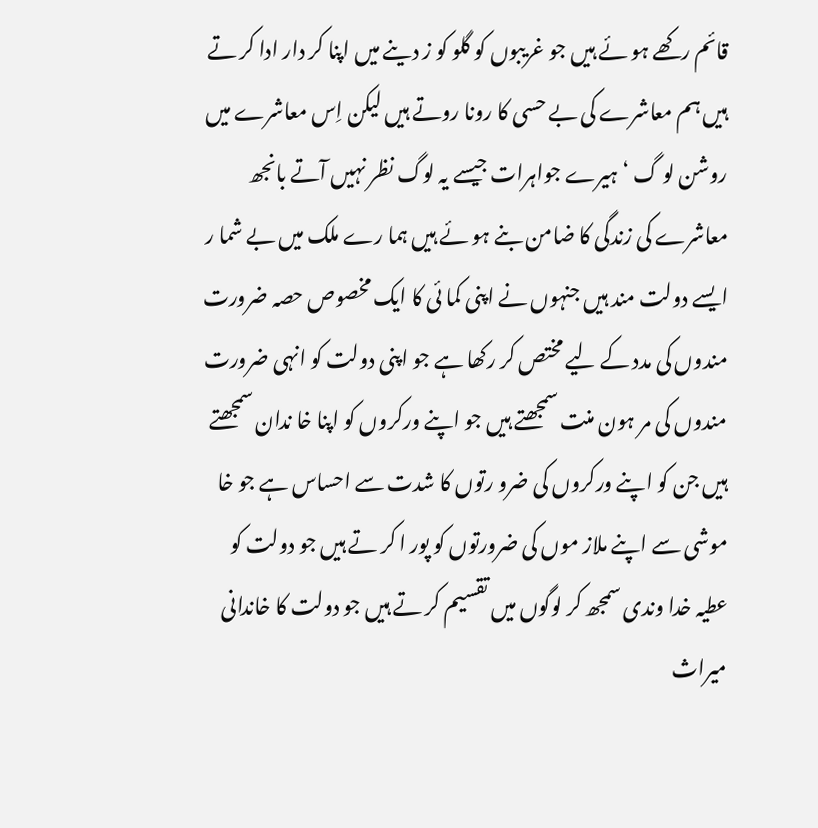قائم رکھے ہو ئے ہیں جو غریبوں کو گلو کو ز دینے میں اپنا کر دار ادا کر تے ہیں ہم معاشرے کی بے حسی کا رونا روتے ہیں لیکن اِس معاشرے میں روشن لو گ ‘ ہیرے جواہرات جیسے یہ لوگ نظر نہیں آتے بانجھ معاشرے کی زندگی کا ضامن بنے ہو ئے ہیں ہما رے ملک میں بے شما ر ایسے دولت مند ہیں جنہوں نے اپنی کما ئی کا ایک مخصوص حصہ ضرورت مندوں کی مدد کے لیے مختص کر رکھا ہے جو اپنی دولت کو انہی ضرورت مندوں کی مر ہون منت سمجھتے ہیں جو اپنے ورکروں کو اپنا خا ندان سمجھتے ہیں جن کو اپنے ورکروں کی ضرو رتوں کا شدت سے احساس ہے جو خا موشی سے اپنے ملاز موں کی ضرورتوں کو پور ا کر تے ہیں جو دولت کو عطیہ خدا وندی سمجھ کر لوگوں میں تقسیم کر تے ہیں جو دولت کا خاندانی میراث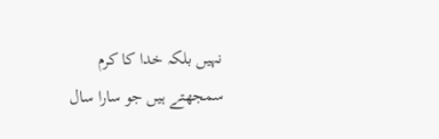نہیں بلکہ خدا کا کرم سمجھتے ہیں جو سارا سال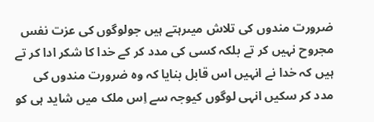ضرورت مندوں کی تلاش میںرہتے ہیں جولوگوں کی عزت نفس مجروح نہیں کر تے بلکہ کسی کی مدد کر کے خدا کا شکر ادا کر تے ہیں کہ خدا نے انہیں اس قابل بنایا کہ وہ ضرورت مندوں کی مدد کر سکیں انہی لوگوں کیوجہ سے اِس ملک میں شاید ہی کو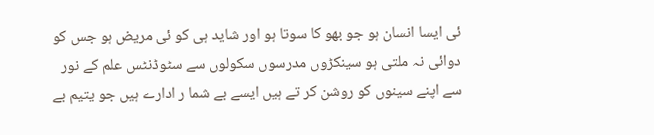ئی ایسا انسان ہو جو بھو کا سوتا ہو اور شاید ہی کو ئی مریض ہو جس کو دوائی نہ ملتی ہو سینکڑوں مدرسوں سکولوں سے سٹوڈنٹس علم کے نور سے اپنے سینوں کو روشن کر تے ہیں ایسے بے شما ر ادارے ہیں جو یتیم بے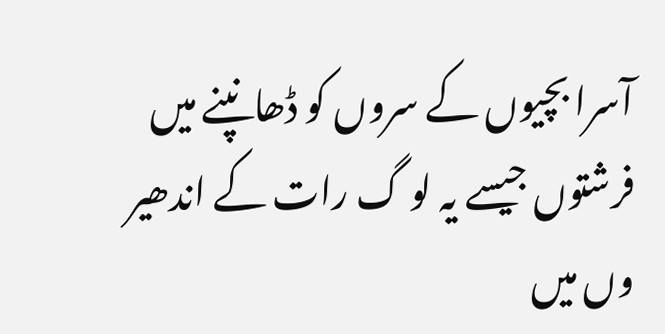آسرا بچیوں کے سروں کو ڈھانپنے میں فرشتوں جیسے یہ لو گ رات کے اندھیر وں میں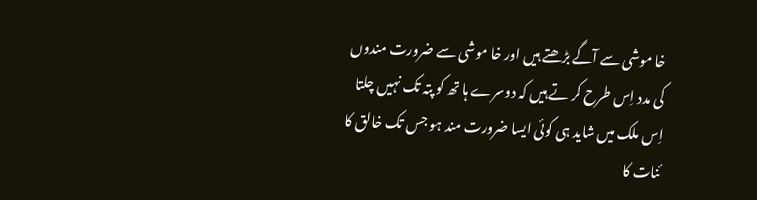خا موشی سے آگے بڑھتے ہیں اور خا موشی سے ضرورت مندوں کی مدد اِس طرح کر تے ہیں کہ دوسرے ہا تھ کو پتہ تک نہیں چلتا اِس ملک میں شاید ہی کوئی ایسا ضرورت مند ہو جس تک خالق کا ئنات کا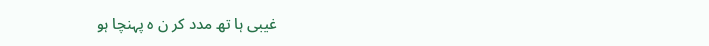غیبی ہا تھ مدد کر ن ہ پہنچا ہو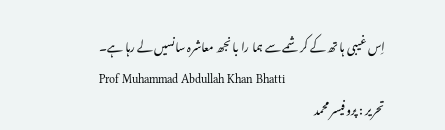اِس غیبی ہا تھ کے کرشمے سے ہما را با نجھ معاشرہ سانسیں لے رہا ہے۔
Prof Muhammad Abdullah Khan Bhatti
تحریر : پروفیسر محمد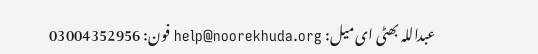عبداللہ بھٹی ای میل: help@noorekhuda.org فون: 03004352956